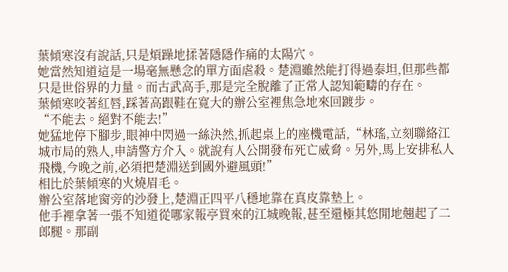葉傾寒沒有說話,只是煩躁地揉著隱隱作痛的太陽穴。
她當然知道這是一場毫無懸念的單方面虐殺。楚淵雖然能打得過泰坦,但那些都只是世俗界的力量。而古武高手,那是完全脫離了正常人認知範疇的存在。
葉傾寒咬著紅唇,踩著高跟鞋在寬大的辦公室裡焦急地來回踱步。
“不能去。絕對不能去!”
她猛地停下腳步,眼神中閃過一絲決然,抓起桌上的座機電話,“林瑤,立刻聯絡江城市局的熟人,申請警方介入。就說有人公開發布死亡威脅。另外,馬上安排私人飛機,今晚之前,必須把楚淵送到國外避風頭!”
相比於葉傾寒的火燒眉毛。
辦公室落地窗旁的沙發上,楚淵正四平八穩地靠在真皮靠墊上。
他手裡拿著一張不知道從哪家報亭買來的江城晚報,甚至還極其悠閒地翹起了二郎腿。那副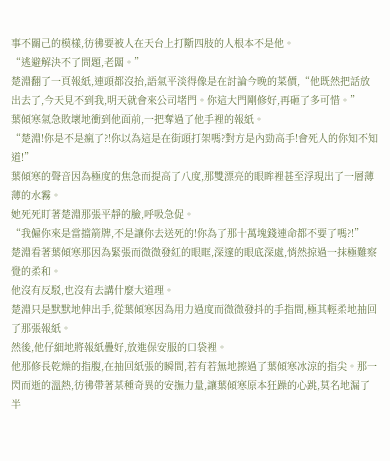事不關己的模樣,彷彿要被人在天台上打斷四肢的人根本不是他。
“逃避解決不了問題,老闆。”
楚淵翻了一頁報紙,連頭都沒抬,語氣平淡得像是在討論今晚的菜價,“他既然把話放出去了,今天見不到我,明天就會來公司堵門。你這大門剛修好,再砸了多可惜。”
葉傾寒氣急敗壞地衝到他面前,一把奪過了他手裡的報紙。
“楚淵!你是不是瘋了?!你以為這是在街頭打架嗎?對方是內勁高手!會死人的你知不知道!”
葉傾寒的聲音因為極度的焦急而提高了八度,那雙漂亮的眼眸裡甚至浮現出了一層薄薄的水霧。
她死死盯著楚淵那張平靜的臉,呼吸急促。
“我僱你來是當擋箭牌,不是讓你去送死的!你為了那十萬塊錢連命都不要了嗎?!”
楚淵看著葉傾寒那因為緊張而微微發紅的眼眶,深邃的眼底深處,悄然掠過一抹極難察覺的柔和。
他沒有反駁,也沒有去講什麼大道理。
楚淵只是默默地伸出手,從葉傾寒因為用力過度而微微發抖的手指間,極其輕柔地抽回了那張報紙。
然後,他仔細地將報紙疊好,放進保安服的口袋裡。
他那修長乾燥的指腹,在抽回紙張的瞬間,若有若無地擦過了葉傾寒冰涼的指尖。那一閃而逝的溫熱,彷彿帶著某種奇異的安撫力量,讓葉傾寒原本狂躁的心跳,莫名地漏了半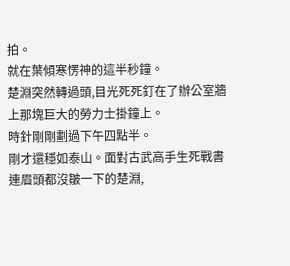拍。
就在葉傾寒愣神的這半秒鐘。
楚淵突然轉過頭,目光死死釘在了辦公室牆上那塊巨大的勞力士掛鐘上。
時針剛剛劃過下午四點半。
剛才還穩如泰山。面對古武高手生死戰書連眉頭都沒皺一下的楚淵,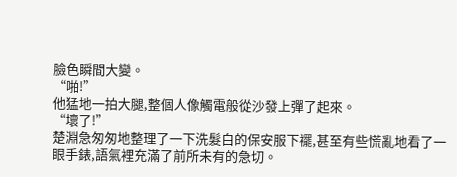臉色瞬間大變。
“啪!”
他猛地一拍大腿,整個人像觸電般從沙發上彈了起來。
“壞了!”
楚淵急匆匆地整理了一下洗髮白的保安服下襬,甚至有些慌亂地看了一眼手錶,語氣裡充滿了前所未有的急切。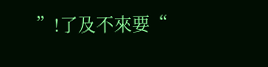”!了及不來要“